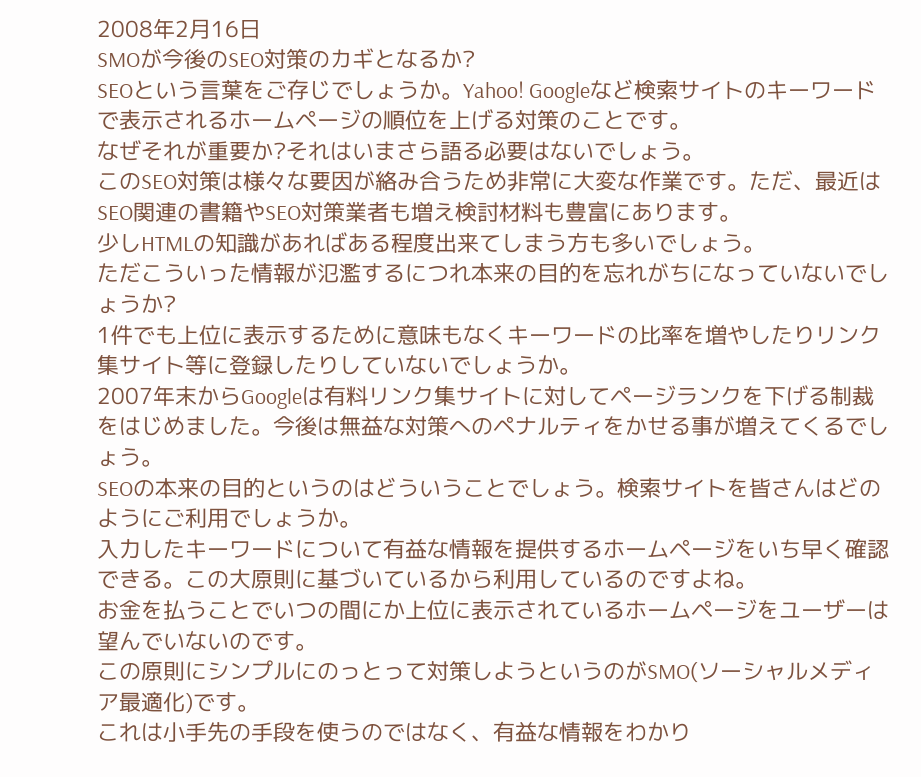2008年2月16日
SMOが今後のSEO対策のカギとなるか?
SEOという言葉をご存じでしょうか。Yahoo! Googleなど検索サイトのキーワードで表示されるホームページの順位を上げる対策のことです。
なぜそれが重要か?それはいまさら語る必要はないでしょう。
このSEO対策は様々な要因が絡み合うため非常に大変な作業です。ただ、最近はSEO関連の書籍やSEO対策業者も増え検討材料も豊富にあります。
少しHTMLの知識があればある程度出来てしまう方も多いでしょう。
ただこういった情報が氾濫するにつれ本来の目的を忘れがちになっていないでしょうか?
1件でも上位に表示するために意味もなくキーワードの比率を増やしたりリンク集サイト等に登録したりしていないでしょうか。
2007年末からGoogleは有料リンク集サイトに対してページランクを下げる制裁をはじめました。今後は無益な対策へのペナルティをかせる事が増えてくるでしょう。
SEOの本来の目的というのはどういうことでしょう。検索サイトを皆さんはどのようにご利用でしょうか。
入力したキーワードについて有益な情報を提供するホームページをいち早く確認できる。この大原則に基づいているから利用しているのですよね。
お金を払うことでいつの間にか上位に表示されているホームページをユーザーは望んでいないのです。
この原則にシンプルにのっとって対策しようというのがSMO(ソーシャルメディア最適化)です。
これは小手先の手段を使うのではなく、有益な情報をわかり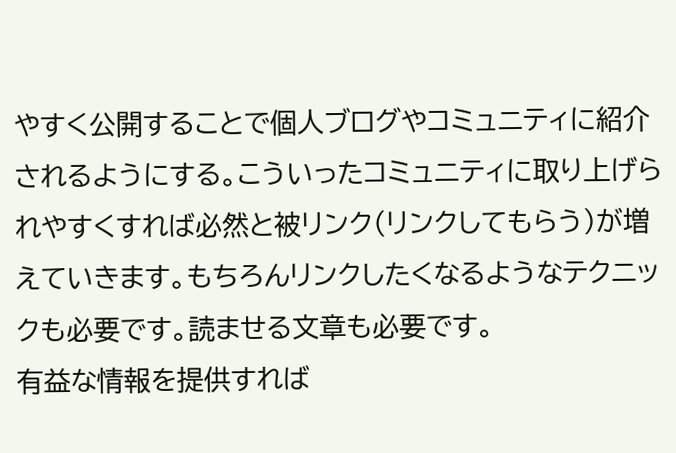やすく公開することで個人ブログやコミュニティに紹介されるようにする。こういったコミュニティに取り上げられやすくすれば必然と被リンク(リンクしてもらう)が増えていきます。もちろんリンクしたくなるようなテクニックも必要です。読ませる文章も必要です。
有益な情報を提供すれば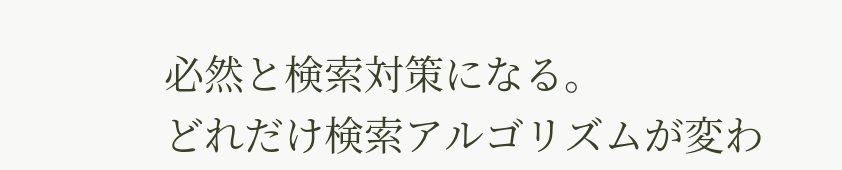必然と検索対策になる。
どれだけ検索アルゴリズムが変わ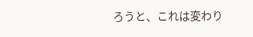ろうと、これは変わり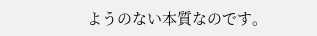ようのない本質なのです。